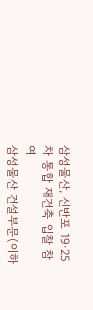삼성물산, 신반포 19·25차 통합 재건축 입찰 참여
삼성물산 건설부문(이하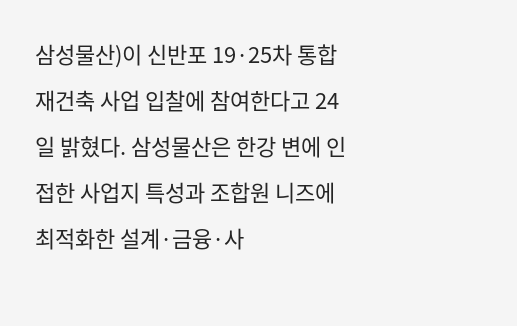삼성물산)이 신반포 19·25차 통합 재건축 사업 입찰에 참여한다고 24일 밝혔다. 삼성물산은 한강 변에 인접한 사업지 특성과 조합원 니즈에 최적화한 설계·금융·사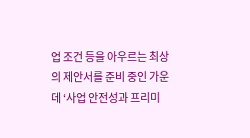업 조건 등을 아우르는 최상의 제안서를 준비 중인 가운데 ‘사업 안전성과 프리미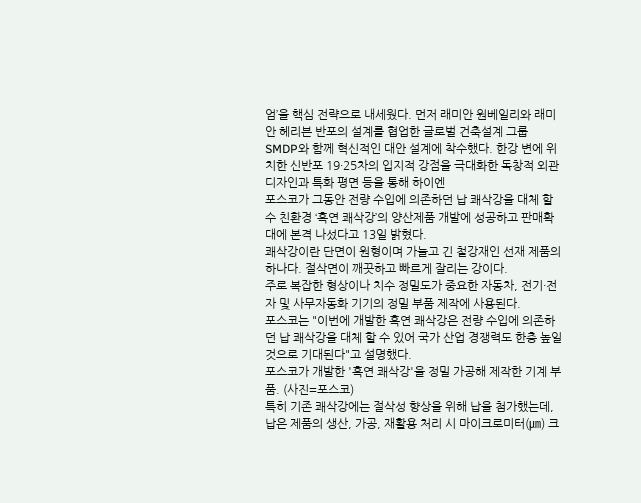엄’을 핵심 전략으로 내세웠다. 먼저 래미안 원베일리와 래미안 헤리븐 반포의 설계를 협업한 글로벌 건축설계 그룹 SMDP와 함께 혁신적인 대안 설계에 착수했다. 한강 변에 위치한 신반포 19·25차의 입지적 강점을 극대화한 독창적 외관 디자인과 특화 평면 등을 통해 하이엔
포스코가 그동안 전량 수입에 의존하던 납 쾌삭강을 대체 할 수 친환경 ‘흑연 쾌삭강’의 양산제품 개발에 성공하고 판매확대에 본격 나섰다고 13일 밝혔다.
쾌삭강이란 단면이 원형이며 가늘고 긴 철강재인 선재 제품의 하나다. 절삭면이 깨끗하고 빠르게 잘리는 강이다.
주로 복잡한 형상이나 치수 정밀도가 중요한 자동차, 전기·전자 및 사무자동화 기기의 정밀 부품 제작에 사용된다.
포스코는 "이번에 개발한 흑연 쾌삭강은 전량 수입에 의존하던 납 쾌삭강을 대체 할 수 있어 국가 산업 경쟁력도 한층 높일 것으로 기대된다"고 설명했다.
포스코가 개발한 '흑연 쾌삭강'을 정밀 가공해 제작한 기계 부품. (사진=포스코)
특히 기존 쾌삭강에는 절삭성 향상을 위해 납을 첨가했는데, 납은 제품의 생산, 가공, 재활용 처리 시 마이크로미터(㎛) 크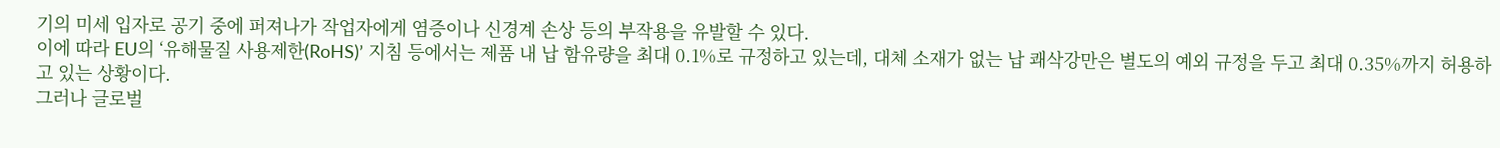기의 미세 입자로 공기 중에 퍼져나가 작업자에게 염증이나 신경계 손상 등의 부작용을 유발할 수 있다.
이에 따라 EU의 ‘유해물질 사용제한(RoHS)’ 지침 등에서는 제품 내 납 함유량을 최대 0.1%로 규정하고 있는데, 대체 소재가 없는 납 쾌삭강만은 별도의 예외 규정을 두고 최대 0.35%까지 허용하고 있는 상황이다.
그러나 글로벌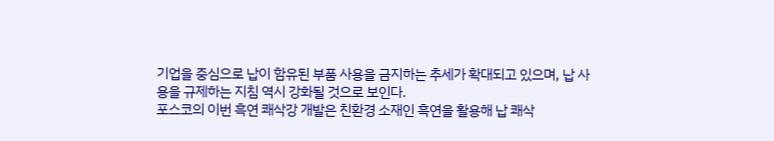기업을 중심으로 납이 함유된 부품 사용을 금지하는 추세가 확대되고 있으며, 납 사용을 규제하는 지침 역시 강화될 것으로 보인다.
포스코의 이번 흑연 쾌삭강 개발은 친환경 소재인 흑연을 활용해 납 쾌삭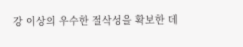강 이상의 우수한 절삭성을 확보한 데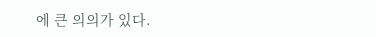에 큰 의의가 있다.